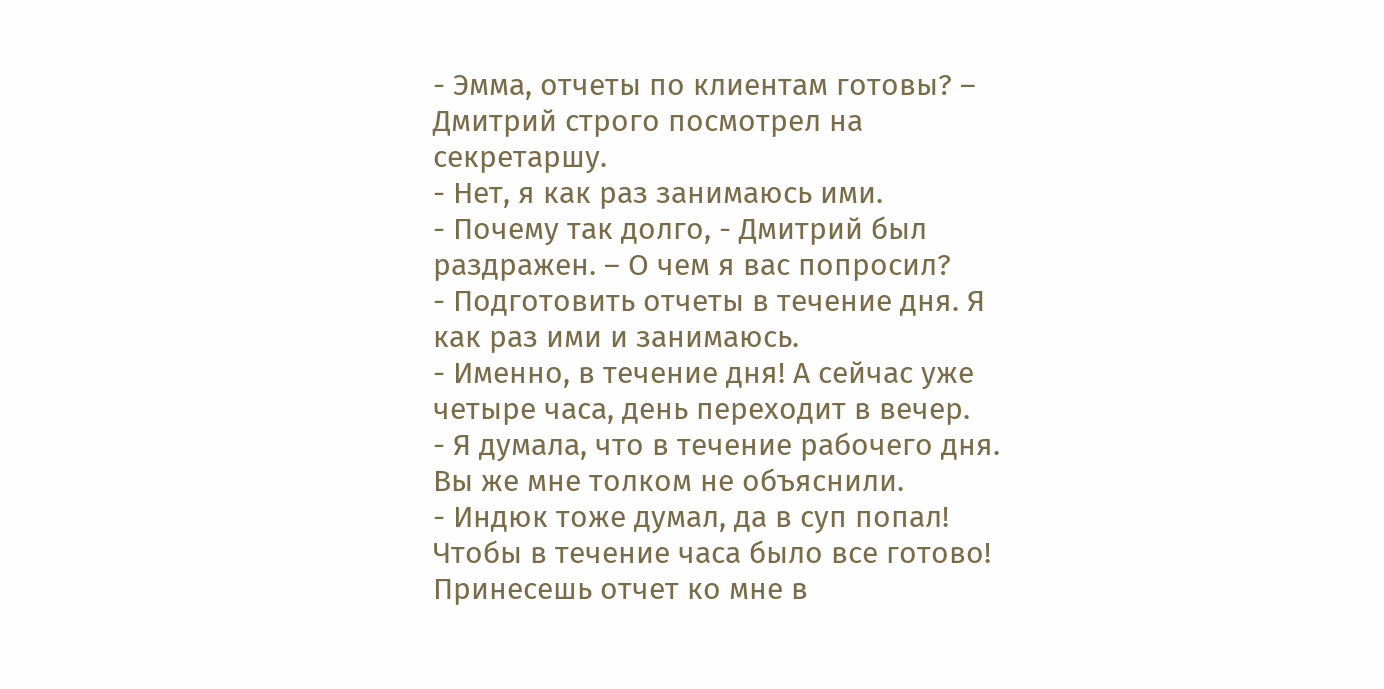- Эмма, отчеты по клиентам готовы? – Дмитрий строго посмотрел на секретаршу.
- Нет, я как раз занимаюсь ими.
- Почему так долго, - Дмитрий был раздражен. – О чем я вас попросил?
- Подготовить отчеты в течение дня. Я как раз ими и занимаюсь.
- Именно, в течение дня! А сейчас уже четыре часа, день переходит в вечер.
- Я думала, что в течение рабочего дня. Вы же мне толком не объяснили.
- Индюк тоже думал, да в суп попал! Чтобы в течение часа было все готово! Принесешь отчет ко мне в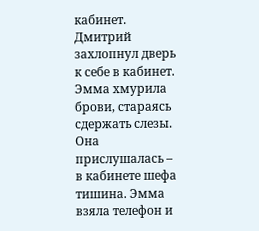кабинет.
Дмитрий захлопнул дверь к себе в кабинет. Эмма хмурила брови, стараясь сдержать слезы. Она прислушалась – в кабинете шефа тишина. Эмма взяла телефон и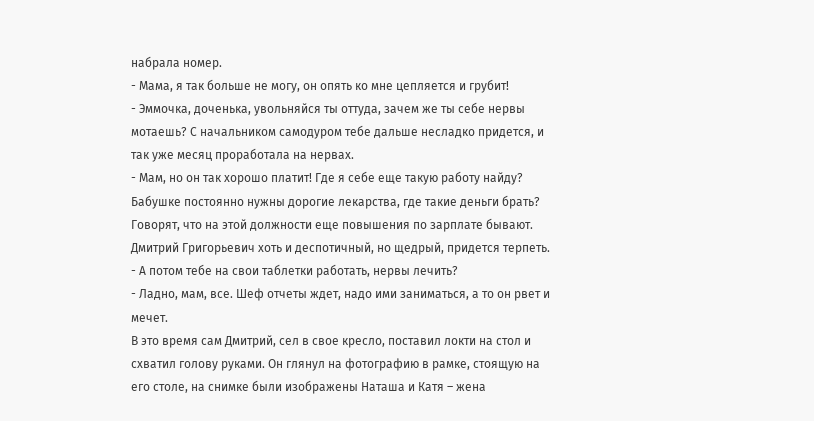набрала номер.
- Мама, я так больше не могу, он опять ко мне цепляется и грубит!
- Эммочка, доченька, увольняйся ты оттуда, зачем же ты себе нервы мотаешь? С начальником самодуром тебе дальше несладко придется, и так уже месяц проработала на нервах.
- Мам, но он так хорошо платит! Где я себе еще такую работу найду? Бабушке постоянно нужны дорогие лекарства, где такие деньги брать? Говорят, что на этой должности еще повышения по зарплате бывают. Дмитрий Григорьевич хоть и деспотичный, но щедрый, придется терпеть.
- А потом тебе на свои таблетки работать, нервы лечить?
- Ладно, мам, все. Шеф отчеты ждет, надо ими заниматься, а то он рвет и мечет.
В это время сам Дмитрий, сел в свое кресло, поставил локти на стол и схватил голову руками. Он глянул на фотографию в рамке, стоящую на его столе, на снимке были изображены Наташа и Катя – жена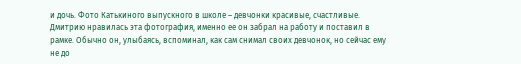и дочь. Фото Катькиного выпускного в школе – девчонки красивые, счастливые. Дмитрию нравилась эта фотография, именно ее он забрал на работу и поставил в рамке. Обычно он, улыбаясь, вспоминал, как сам снимал своих девчонок, но сейчас ему не до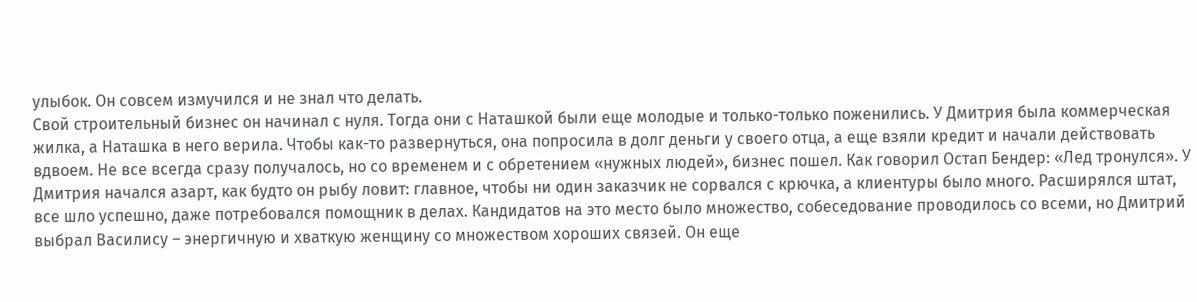улыбок. Он совсем измучился и не знал что делать.
Свой строительный бизнес он начинал с нуля. Тогда они с Наташкой были еще молодые и только-только поженились. У Дмитрия была коммерческая жилка, а Наташка в него верила. Чтобы как-то развернуться, она попросила в долг деньги у своего отца, а еще взяли кредит и начали действовать вдвоем. Не все всегда сразу получалось, но со временем и с обретением «нужных людей», бизнес пошел. Как говорил Остап Бендер: «Лед тронулся». У Дмитрия начался азарт, как будто он рыбу ловит: главное, чтобы ни один заказчик не сорвался с крючка, а клиентуры было много. Расширялся штат, все шло успешно, даже потребовался помощник в делах. Кандидатов на это место было множество, собеседование проводилось со всеми, но Дмитрий выбрал Василису – энергичную и хваткую женщину со множеством хороших связей. Он еще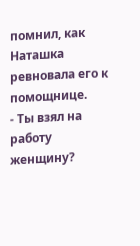помнил, как Наташка ревновала его к помощнице.
- Ты взял на работу женщину?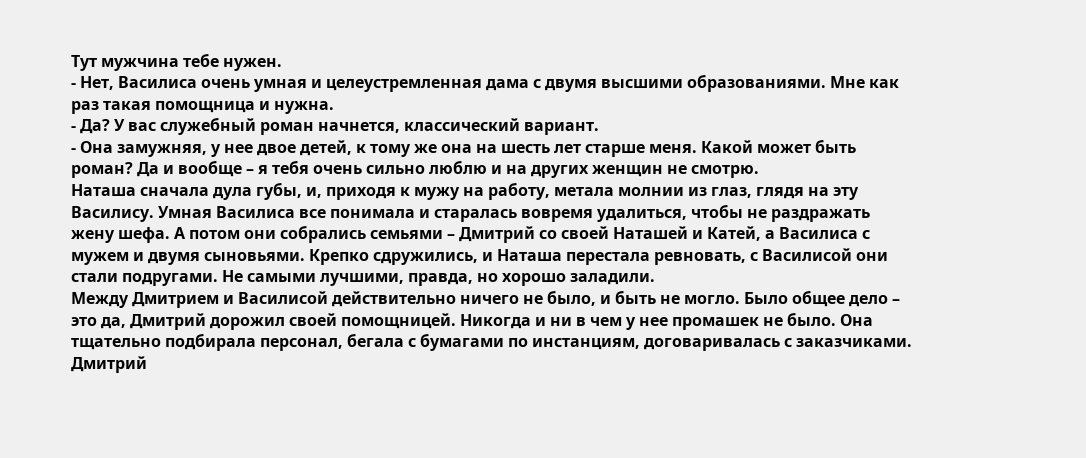Тут мужчина тебе нужен.
- Нет, Василиса очень умная и целеустремленная дама с двумя высшими образованиями. Мне как раз такая помощница и нужна.
- Да? У вас служебный роман начнется, классический вариант.
- Она замужняя, у нее двое детей, к тому же она на шесть лет старше меня. Какой может быть роман? Да и вообще – я тебя очень сильно люблю и на других женщин не смотрю.
Наташа сначала дула губы, и, приходя к мужу на работу, метала молнии из глаз, глядя на эту Василису. Умная Василиса все понимала и старалась вовремя удалиться, чтобы не раздражать жену шефа. А потом они собрались семьями – Дмитрий со своей Наташей и Катей, а Василиса с мужем и двумя сыновьями. Крепко сдружились, и Наташа перестала ревновать, с Василисой они стали подругами. Не самыми лучшими, правда, но хорошо заладили.
Между Дмитрием и Василисой действительно ничего не было, и быть не могло. Было общее дело – это да, Дмитрий дорожил своей помощницей. Никогда и ни в чем у нее промашек не было. Она тщательно подбирала персонал, бегала с бумагами по инстанциям, договаривалась с заказчиками. Дмитрий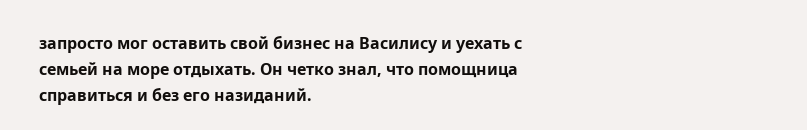запросто мог оставить свой бизнес на Василису и уехать с семьей на море отдыхать. Он четко знал, что помощница справиться и без его назиданий.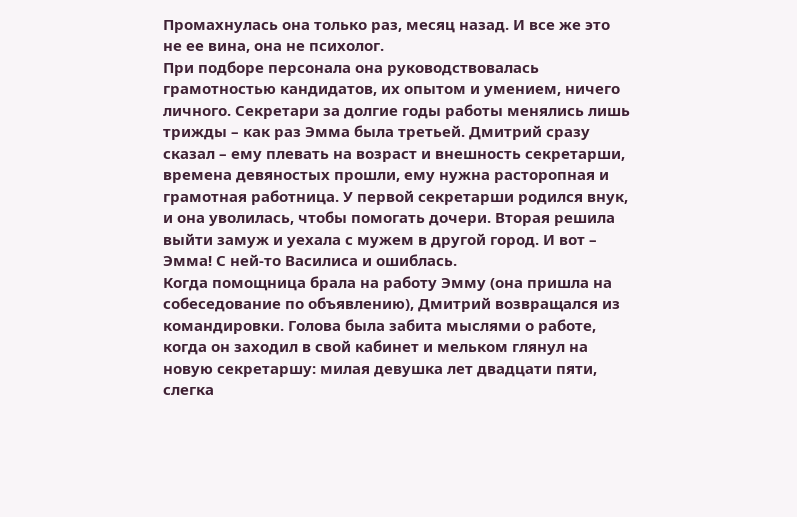Промахнулась она только раз, месяц назад. И все же это не ее вина, она не психолог.
При подборе персонала она руководствовалась грамотностью кандидатов, их опытом и умением, ничего личного. Секретари за долгие годы работы менялись лишь трижды – как раз Эмма была третьей. Дмитрий сразу сказал – ему плевать на возраст и внешность секретарши, времена девяностых прошли, ему нужна расторопная и грамотная работница. У первой секретарши родился внук, и она уволилась, чтобы помогать дочери. Вторая решила выйти замуж и уехала с мужем в другой город. И вот – Эмма! С ней-то Василиса и ошиблась.
Когда помощница брала на работу Эмму (она пришла на собеседование по объявлению), Дмитрий возвращался из командировки. Голова была забита мыслями о работе, когда он заходил в свой кабинет и мельком глянул на новую секретаршу: милая девушка лет двадцати пяти, слегка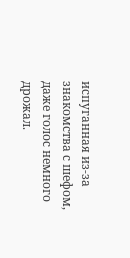испуганная из-за знакомства с шефом, даже голос немного дрожал.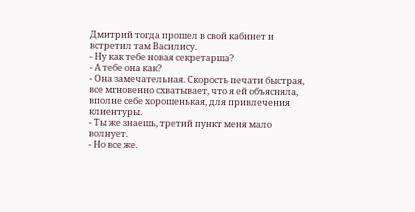Дмитрий тогда прошел в свой кабинет и встретил там Василису.
- Ну как тебе новая секретарша?
- А тебе она как?
- Она замечательная. Скорость печати быстрая, все мгновенно схватывает, что я ей объясняла, вполне себе хорошенькая, для привлечения клиентуры.
- Ты же знаешь, третий пункт меня мало волнует.
- Но все же.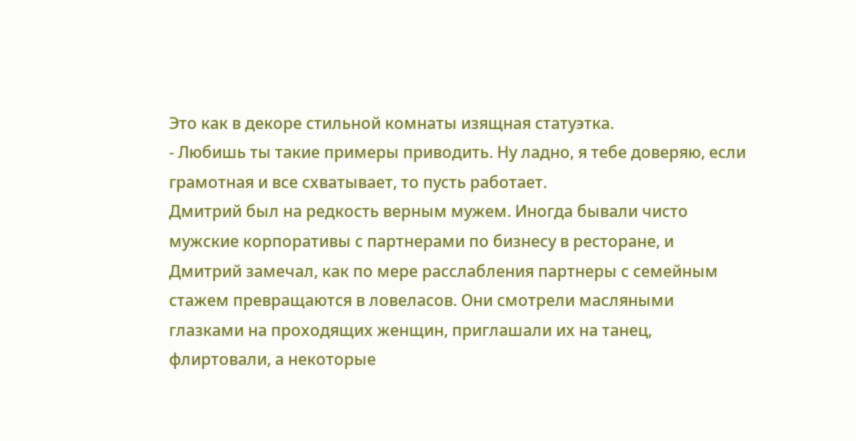Это как в декоре стильной комнаты изящная статуэтка.
- Любишь ты такие примеры приводить. Ну ладно, я тебе доверяю, если грамотная и все схватывает, то пусть работает.
Дмитрий был на редкость верным мужем. Иногда бывали чисто мужские корпоративы с партнерами по бизнесу в ресторане, и Дмитрий замечал, как по мере расслабления партнеры с семейным стажем превращаются в ловеласов. Они смотрели масляными глазками на проходящих женщин, приглашали их на танец, флиртовали, а некоторые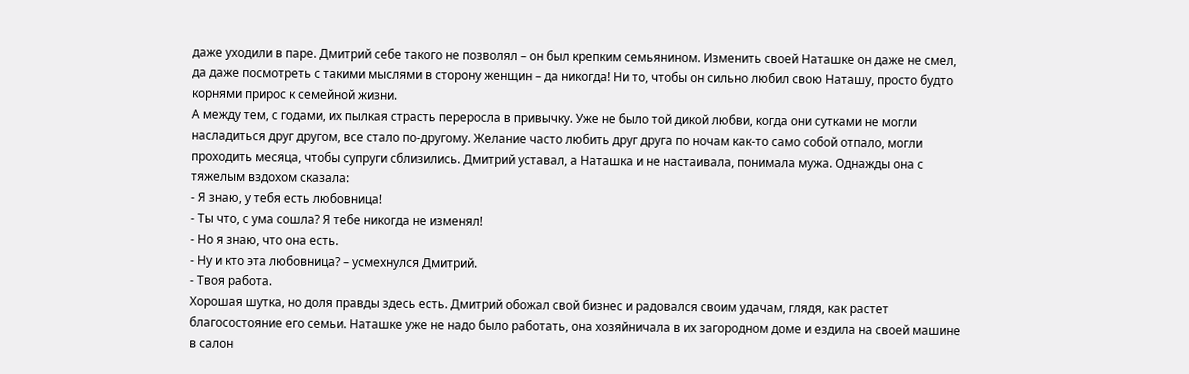даже уходили в паре. Дмитрий себе такого не позволял – он был крепким семьянином. Изменить своей Наташке он даже не смел, да даже посмотреть с такими мыслями в сторону женщин – да никогда! Ни то, чтобы он сильно любил свою Наташу, просто будто корнями прирос к семейной жизни.
А между тем, с годами, их пылкая страсть переросла в привычку. Уже не было той дикой любви, когда они сутками не могли насладиться друг другом, все стало по-другому. Желание часто любить друг друга по ночам как-то само собой отпало, могли проходить месяца, чтобы супруги сблизились. Дмитрий уставал, а Наташка и не настаивала, понимала мужа. Однажды она с тяжелым вздохом сказала:
- Я знаю, у тебя есть любовница!
- Ты что, с ума сошла? Я тебе никогда не изменял!
- Но я знаю, что она есть.
- Ну и кто эта любовница? – усмехнулся Дмитрий.
- Твоя работа.
Хорошая шутка, но доля правды здесь есть. Дмитрий обожал свой бизнес и радовался своим удачам, глядя, как растет благосостояние его семьи. Наташке уже не надо было работать, она хозяйничала в их загородном доме и ездила на своей машине в салон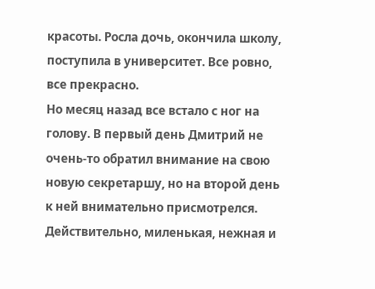красоты. Росла дочь, окончила школу, поступила в университет. Все ровно, все прекрасно.
Но месяц назад все встало с ног на голову. В первый день Дмитрий не очень-то обратил внимание на свою новую секретаршу, но на второй день к ней внимательно присмотрелся. Действительно, миленькая, нежная и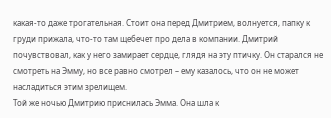какая-то даже трогательная. Стоит она перед Дмитрием, волнуется, папку к груди прижала, что-то там щебечет про дела в компании. Дмитрий почувствовал, как у него замирает сердце, глядя на эту птичку. Он старался не смотреть на Эмму, но все равно смотрел – ему казалось, что он не может насладиться этим зрелищем.
Той же ночью Дмитрию приснилась Эмма. Она шла к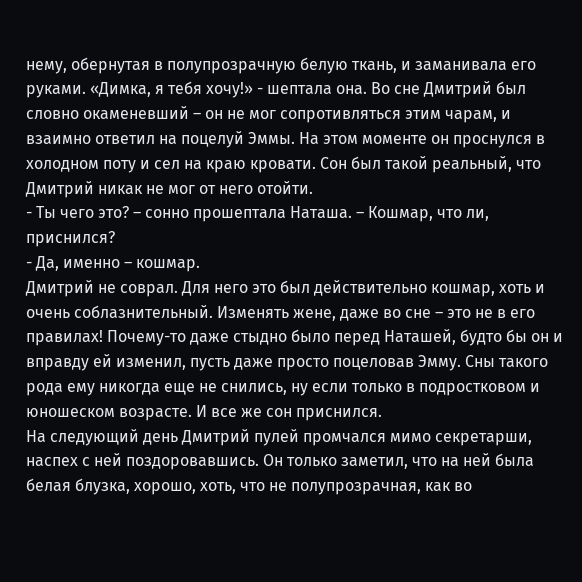нему, обернутая в полупрозрачную белую ткань, и заманивала его руками. «Димка, я тебя хочу!» - шептала она. Во сне Дмитрий был словно окаменевший – он не мог сопротивляться этим чарам, и взаимно ответил на поцелуй Эммы. На этом моменте он проснулся в холодном поту и сел на краю кровати. Сон был такой реальный, что Дмитрий никак не мог от него отойти.
- Ты чего это? – сонно прошептала Наташа. – Кошмар, что ли, приснился?
- Да, именно – кошмар.
Дмитрий не соврал. Для него это был действительно кошмар, хоть и очень соблазнительный. Изменять жене, даже во сне – это не в его правилах! Почему-то даже стыдно было перед Наташей, будто бы он и вправду ей изменил, пусть даже просто поцеловав Эмму. Сны такого рода ему никогда еще не снились, ну если только в подростковом и юношеском возрасте. И все же сон приснился.
На следующий день Дмитрий пулей промчался мимо секретарши, наспех с ней поздоровавшись. Он только заметил, что на ней была белая блузка, хорошо, хоть, что не полупрозрачная, как во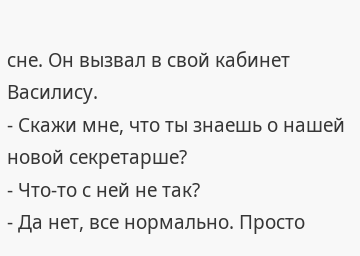сне. Он вызвал в свой кабинет Василису.
- Скажи мне, что ты знаешь о нашей новой секретарше?
- Что-то с ней не так?
- Да нет, все нормально. Просто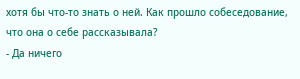хотя бы что-то знать о ней. Как прошло собеседование, что она о себе рассказывала?
- Да ничего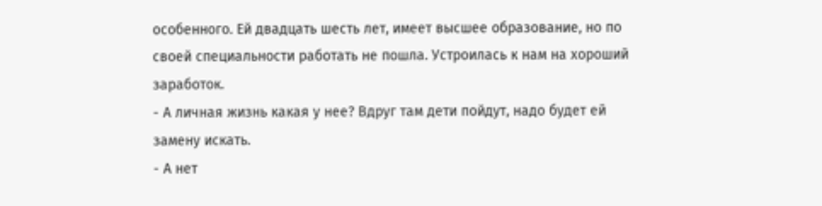особенного. Ей двадцать шесть лет, имеет высшее образование, но по своей специальности работать не пошла. Устроилась к нам на хороший заработок.
- А личная жизнь какая у нее? Вдруг там дети пойдут, надо будет ей замену искать.
- А нет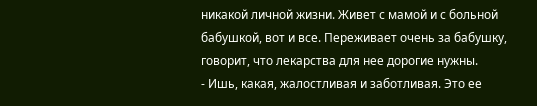никакой личной жизни. Живет с мамой и с больной бабушкой, вот и все. Переживает очень за бабушку, говорит, что лекарства для нее дорогие нужны.
- Ишь, какая, жалостливая и заботливая. Это ее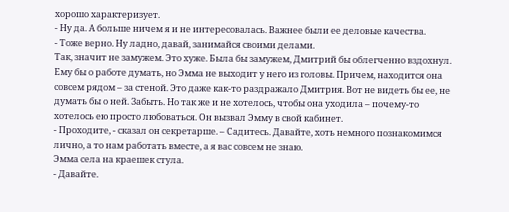хорошо характеризует.
- Ну да. А больше ничем я и не интересовалась. Важнее были ее деловые качества.
- Тоже верно. Ну ладно, давай, занимайся своими делами.
Так, значит не замужем. Это хуже. Была бы замужем, Дмитрий бы облегченно вздохнул. Ему бы о работе думать, но Эмма не выходит у него из головы. Причем, находится она совсем рядом – за стеной. Это даже как-то раздражало Дмитрия. Вот не видеть бы ее, не думать бы о ней. Забыть. Но так же и не хотелось, чтобы она уходила – почему-то хотелось ею просто любоваться. Он вызвал Эмму в свой кабинет.
- Проходите, - сказал он секретарше. – Садитесь. Давайте, хоть немного познакомимся лично, а то нам работать вместе, а я вас совсем не знаю.
Эмма села на краешек стула.
- Давайте.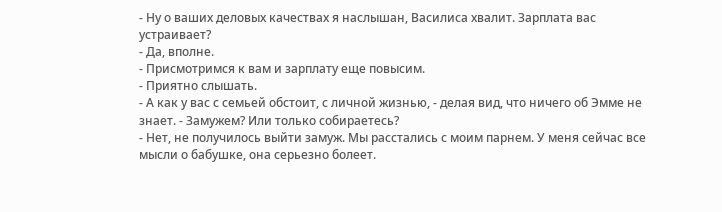- Ну о ваших деловых качествах я наслышан, Василиса хвалит. Зарплата вас устраивает?
- Да, вполне.
- Присмотримся к вам и зарплату еще повысим.
- Приятно слышать.
- А как у вас с семьей обстоит, с личной жизнью, - делая вид, что ничего об Эмме не знает. - Замужем? Или только собираетесь?
- Нет, не получилось выйти замуж. Мы расстались с моим парнем. У меня сейчас все мысли о бабушке, она серьезно болеет.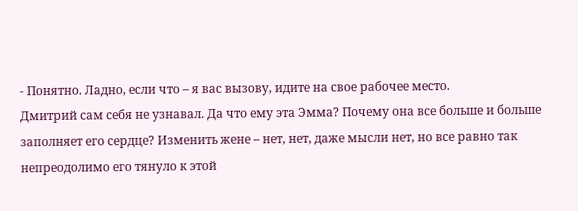- Понятно. Ладно, если что – я вас вызову, идите на свое рабочее место.
Дмитрий сам себя не узнавал. Да что ему эта Эмма? Почему она все больше и больше заполняет его сердце? Изменить жене – нет, нет, даже мысли нет, но все равно так непреодолимо его тянуло к этой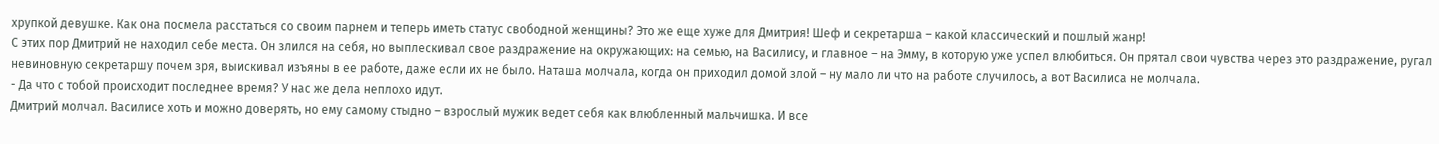хрупкой девушке. Как она посмела расстаться со своим парнем и теперь иметь статус свободной женщины? Это же еще хуже для Дмитрия! Шеф и секретарша – какой классический и пошлый жанр!
С этих пор Дмитрий не находил себе места. Он злился на себя, но выплескивал свое раздражение на окружающих: на семью, на Василису, и главное – на Эмму, в которую уже успел влюбиться. Он прятал свои чувства через это раздражение, ругал невиновную секретаршу почем зря, выискивал изъяны в ее работе, даже если их не было. Наташа молчала, когда он приходил домой злой – ну мало ли что на работе случилось, а вот Василиса не молчала.
- Да что с тобой происходит последнее время? У нас же дела неплохо идут.
Дмитрий молчал. Василисе хоть и можно доверять, но ему самому стыдно – взрослый мужик ведет себя как влюбленный мальчишка. И все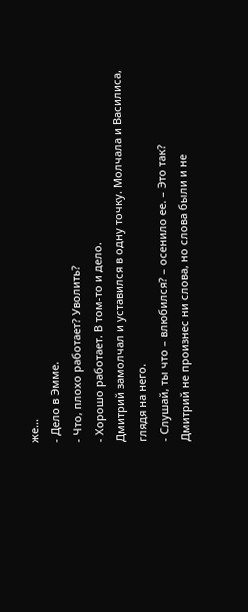же…
- Дело в Эмме.
- Что, плохо работает? Уволить?
- Хорошо работает. В том-то и дело.
Дмитрий замолчал и уставился в одну точку. Молчала и Василиса, глядя на него.
- Слушай, ты что – влюбился? – осенило ее. – Это так?
Дмитрий не произнес ни слова, но слова были и не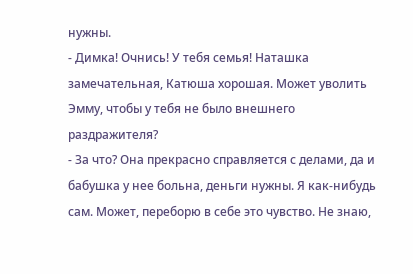нужны.
- Димка! Очнись! У тебя семья! Наташка замечательная, Катюша хорошая. Может уволить Эмму, чтобы у тебя не было внешнего раздражителя?
- За что? Она прекрасно справляется с делами, да и бабушка у нее больна, деньги нужны. Я как-нибудь сам. Может, переборю в себе это чувство. Не знаю,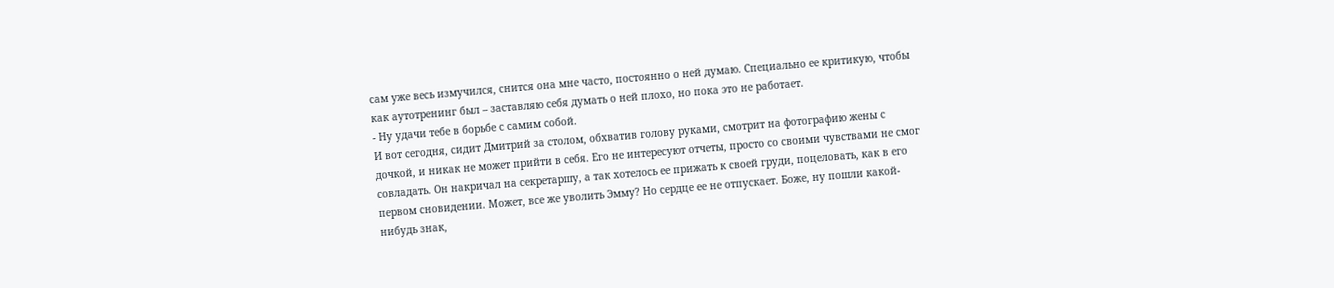сам уже весь измучился, снится она мне часто, постоянно о ней думаю. Специально ее критикую, чтобы как аутотренинг был – заставляю себя думать о ней плохо, но пока это не работает.
- Ну удачи тебе в борьбе с самим собой.
И вот сегодня, сидит Дмитрий за столом, обхватив голову руками, смотрит на фотографию жены с дочкой, и никак не может прийти в себя. Его не интересуют отчеты, просто со своими чувствами не смог совладать. Он накричал на секретаршу, а так хотелось ее прижать к своей груди, поцеловать, как в его первом сновидении. Может, все же уволить Эмму? Но сердце ее не отпускает. Боже, ну пошли какой-нибудь знак,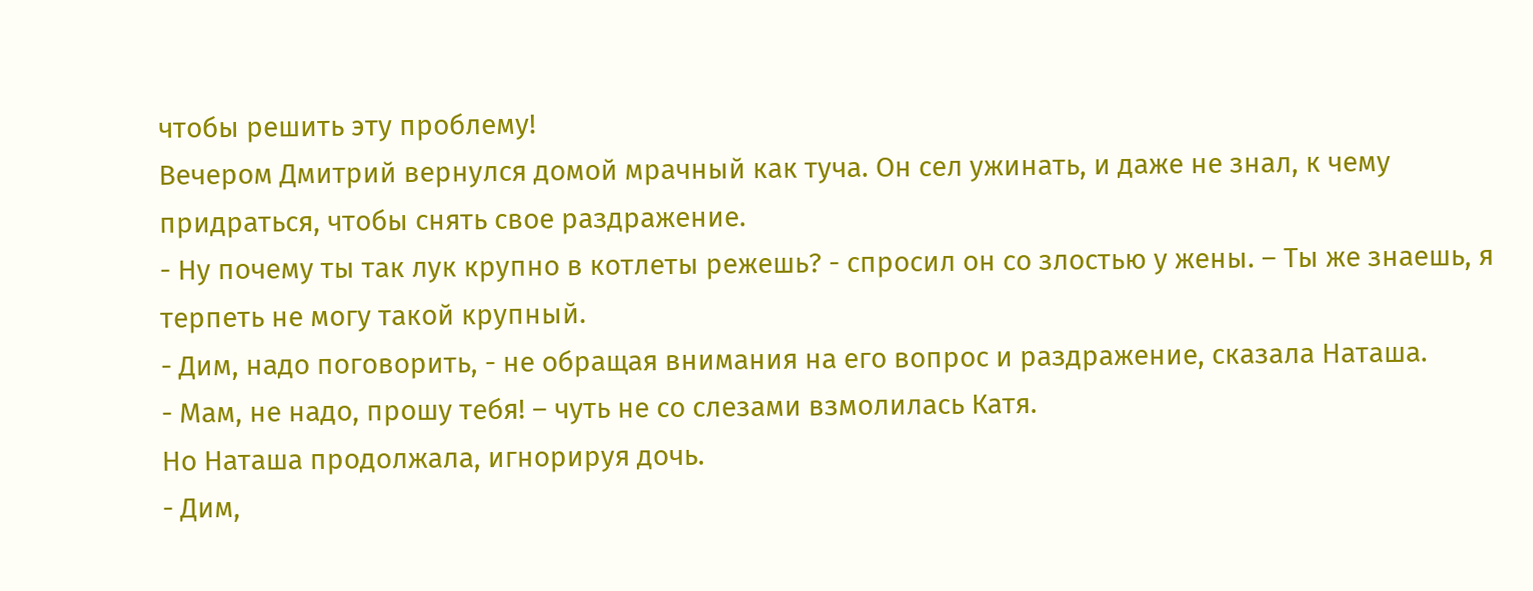чтобы решить эту проблему!
Вечером Дмитрий вернулся домой мрачный как туча. Он сел ужинать, и даже не знал, к чему придраться, чтобы снять свое раздражение.
- Ну почему ты так лук крупно в котлеты режешь? - спросил он со злостью у жены. – Ты же знаешь, я терпеть не могу такой крупный.
- Дим, надо поговорить, - не обращая внимания на его вопрос и раздражение, сказала Наташа.
- Мам, не надо, прошу тебя! – чуть не со слезами взмолилась Катя.
Но Наташа продолжала, игнорируя дочь.
- Дим,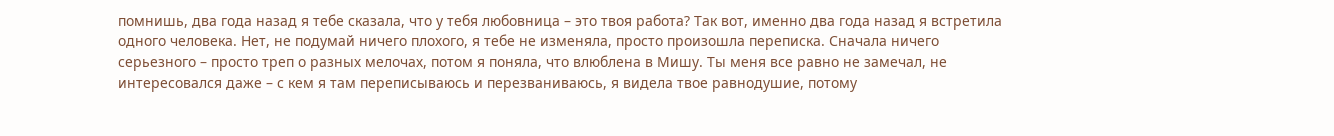помнишь, два года назад я тебе сказала, что у тебя любовница – это твоя работа? Так вот, именно два года назад я встретила одного человека. Нет, не подумай ничего плохого, я тебе не изменяла, просто произошла переписка. Сначала ничего серьезного – просто треп о разных мелочах, потом я поняла, что влюблена в Мишу. Ты меня все равно не замечал, не интересовался даже – с кем я там переписываюсь и перезваниваюсь, я видела твое равнодушие, потому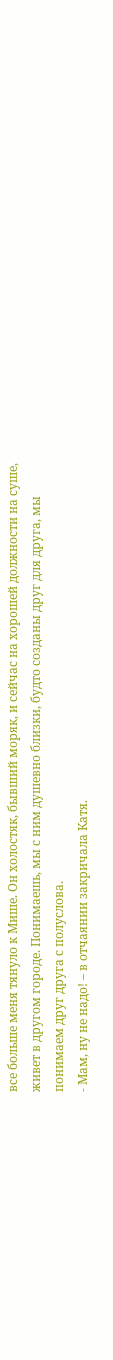все больше меня тянуло к Мише. Он холостяк, бывший моряк, и сейчас на хорошей должности на суше, живет в другом городе. Понимаешь, мы с ним душевно близки, будто созданы друг для друга, мы понимаем друг друга с полуслова.
- Мам, ну не надо! – в отчаянии закричала Катя.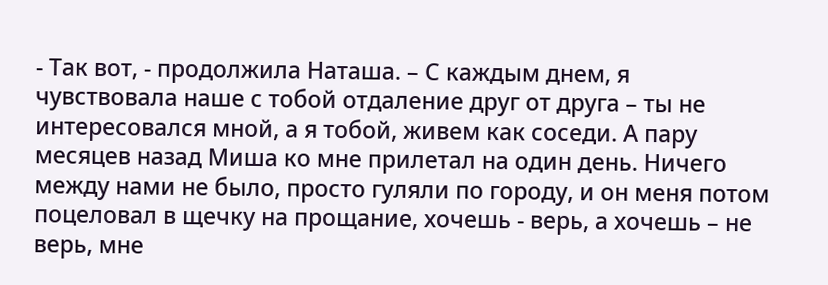- Так вот, - продолжила Наташа. – С каждым днем, я чувствовала наше с тобой отдаление друг от друга – ты не интересовался мной, а я тобой, живем как соседи. А пару месяцев назад Миша ко мне прилетал на один день. Ничего между нами не было, просто гуляли по городу, и он меня потом поцеловал в щечку на прощание, хочешь - верь, а хочешь – не верь, мне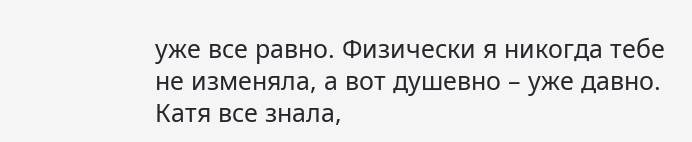уже все равно. Физически я никогда тебе не изменяла, а вот душевно – уже давно. Катя все знала,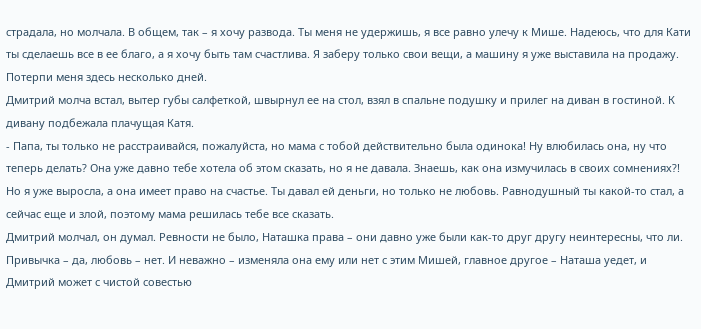страдала, но молчала. В общем, так – я хочу развода. Ты меня не удержишь, я все равно улечу к Мише. Надеюсь, что для Кати ты сделаешь все в ее благо, а я хочу быть там счастлива. Я заберу только свои вещи, а машину я уже выставила на продажу. Потерпи меня здесь несколько дней.
Дмитрий молча встал, вытер губы салфеткой, швырнул ее на стол, взял в спальне подушку и прилег на диван в гостиной. К дивану подбежала плачущая Катя.
- Папа, ты только не расстраивайся, пожалуйста, но мама с тобой действительно была одинока! Ну влюбилась она, ну что теперь делать? Она уже давно тебе хотела об этом сказать, но я не давала. Знаешь, как она измучилась в своих сомнениях?! Но я уже выросла, а она имеет право на счастье. Ты давал ей деньги, но только не любовь. Равнодушный ты какой-то стал, а сейчас еще и злой, поэтому мама решилась тебе все сказать.
Дмитрий молчал, он думал. Ревности не было, Наташка права – они давно уже были как-то друг другу неинтересны, что ли. Привычка – да, любовь – нет. И неважно – изменяла она ему или нет с этим Мишей, главное другое – Наташа уедет, и Дмитрий может с чистой совестью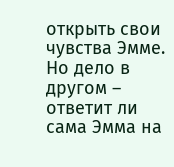открыть свои чувства Эмме. Но дело в другом – ответит ли сама Эмма на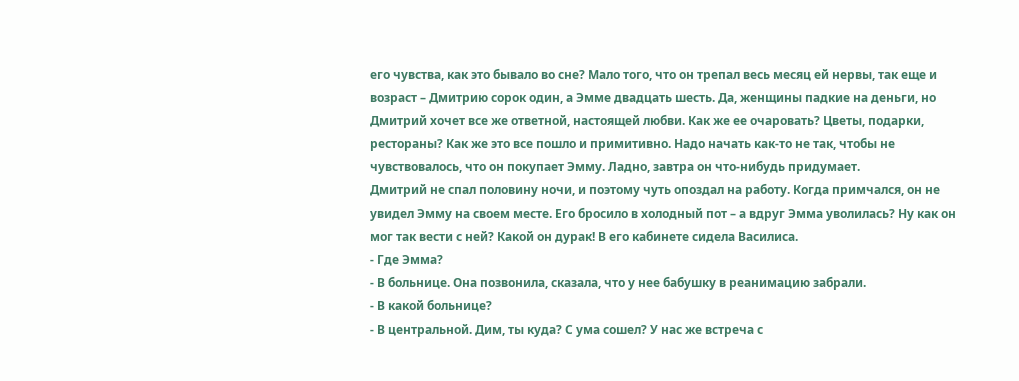его чувства, как это бывало во сне? Мало того, что он трепал весь месяц ей нервы, так еще и возраст – Дмитрию сорок один, а Эмме двадцать шесть. Да, женщины падкие на деньги, но Дмитрий хочет все же ответной, настоящей любви. Как же ее очаровать? Цветы, подарки, рестораны? Как же это все пошло и примитивно. Надо начать как-то не так, чтобы не чувствовалось, что он покупает Эмму. Ладно, завтра он что-нибудь придумает.
Дмитрий не спал половину ночи, и поэтому чуть опоздал на работу. Когда примчался, он не увидел Эмму на своем месте. Его бросило в холодный пот – а вдруг Эмма уволилась? Ну как он мог так вести с ней? Какой он дурак! В его кабинете сидела Василиса.
- Где Эмма?
- В больнице. Она позвонила, сказала, что у нее бабушку в реанимацию забрали.
- В какой больнице?
- В центральной. Дим, ты куда? С ума сошел? У нас же встреча с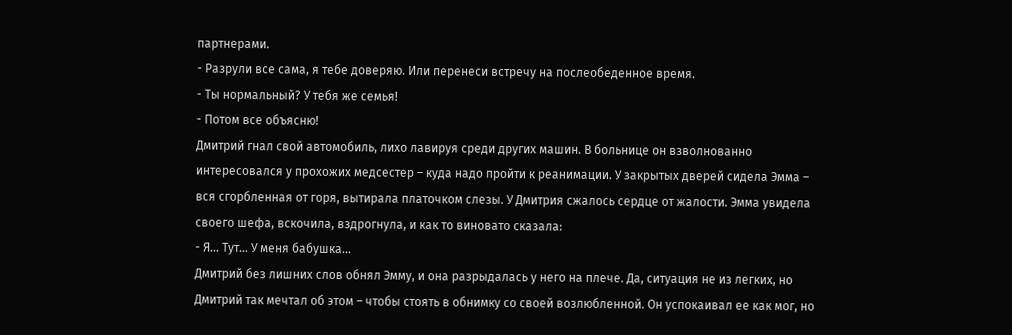партнерами.
- Разрули все сама, я тебе доверяю. Или перенеси встречу на послеобеденное время.
- Ты нормальный? У тебя же семья!
- Потом все объясню!
Дмитрий гнал свой автомобиль, лихо лавируя среди других машин. В больнице он взволнованно интересовался у прохожих медсестер – куда надо пройти к реанимации. У закрытых дверей сидела Эмма – вся сгорбленная от горя, вытирала платочком слезы. У Дмитрия сжалось сердце от жалости. Эмма увидела своего шефа, вскочила, вздрогнула, и как то виновато сказала:
- Я… Тут… У меня бабушка…
Дмитрий без лишних слов обнял Эмму, и она разрыдалась у него на плече. Да, ситуация не из легких, но Дмитрий так мечтал об этом – чтобы стоять в обнимку со своей возлюбленной. Он успокаивал ее как мог, но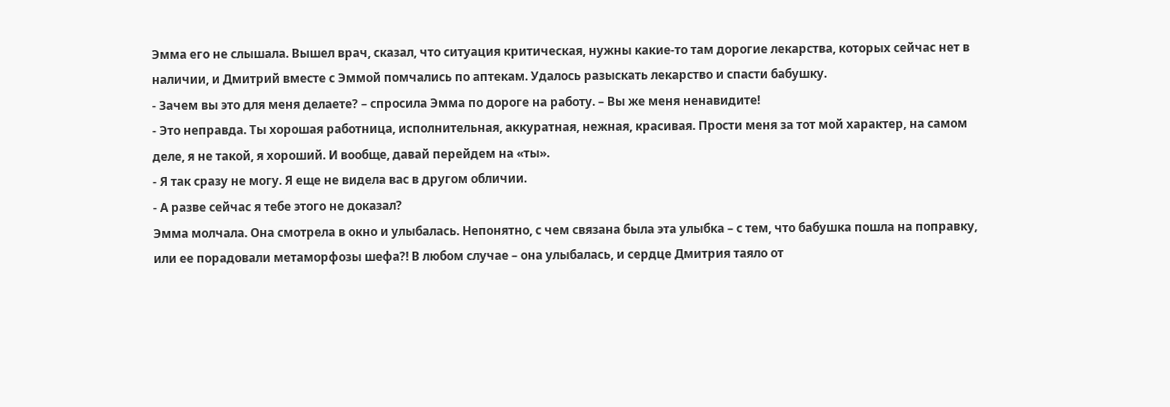Эмма его не слышала. Вышел врач, сказал, что ситуация критическая, нужны какие-то там дорогие лекарства, которых сейчас нет в наличии, и Дмитрий вместе с Эммой помчались по аптекам. Удалось разыскать лекарство и спасти бабушку.
- Зачем вы это для меня делаете? – спросила Эмма по дороге на работу. – Вы же меня ненавидите!
- Это неправда. Ты хорошая работница, исполнительная, аккуратная, нежная, красивая. Прости меня за тот мой характер, на самом деле, я не такой, я хороший. И вообще, давай перейдем на «ты».
- Я так сразу не могу. Я еще не видела вас в другом обличии.
- А разве сейчас я тебе этого не доказал?
Эмма молчала. Она смотрела в окно и улыбалась. Непонятно, с чем связана была эта улыбка – с тем, что бабушка пошла на поправку, или ее порадовали метаморфозы шефа?! В любом случае – она улыбалась, и сердце Дмитрия таяло от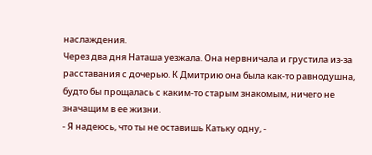наслаждения.
Через два дня Наташа уезжала. Она нервничала и грустила из-за расставания с дочерью. К Дмитрию она была как-то равнодушна, будто бы прощалась с каким-то старым знакомым, ничего не значащим в ее жизни.
- Я надеюсь, что ты не оставишь Катьку одну, -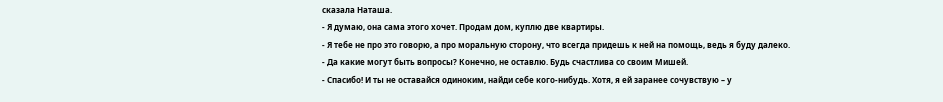сказала Наташа.
- Я думаю, она сама этого хочет. Продам дом, куплю две квартиры.
- Я тебе не про это говорю, а про моральную сторону, что всегда придешь к ней на помощь, ведь я буду далеко.
- Да какие могут быть вопросы? Конечно, не оставлю. Будь счастлива со своим Мишей.
- Спасибо! И ты не оставайся одиноким, найди себе кого-нибудь. Хотя, я ей заранее сочувствую – у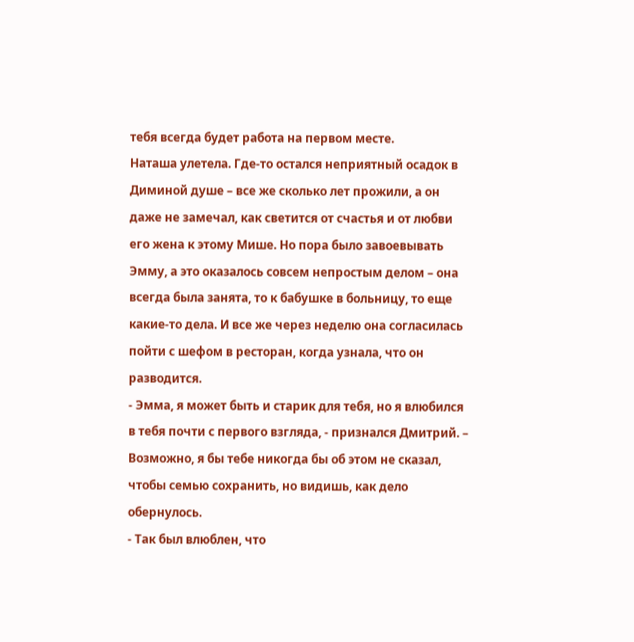тебя всегда будет работа на первом месте.
Наташа улетела. Где-то остался неприятный осадок в Диминой душе – все же сколько лет прожили, а он даже не замечал, как светится от счастья и от любви его жена к этому Мише. Но пора было завоевывать Эмму, а это оказалось совсем непростым делом – она всегда была занята, то к бабушке в больницу, то еще какие-то дела. И все же через неделю она согласилась пойти с шефом в ресторан, когда узнала, что он разводится.
- Эмма, я может быть и старик для тебя, но я влюбился в тебя почти с первого взгляда, - признался Дмитрий. – Возможно, я бы тебе никогда бы об этом не сказал, чтобы семью сохранить, но видишь, как дело обернулось.
- Так был влюблен, что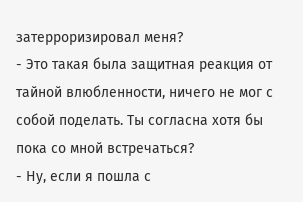затерроризировал меня?
- Это такая была защитная реакция от тайной влюбленности, ничего не мог с собой поделать. Ты согласна хотя бы пока со мной встречаться?
- Ну, если я пошла с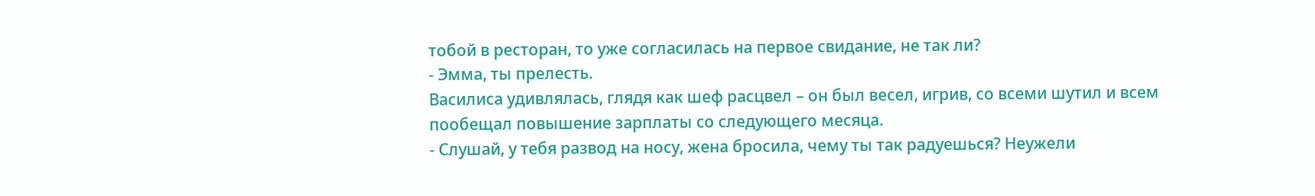тобой в ресторан, то уже согласилась на первое свидание, не так ли?
- Эмма, ты прелесть.
Василиса удивлялась, глядя как шеф расцвел – он был весел, игрив, со всеми шутил и всем пообещал повышение зарплаты со следующего месяца.
- Слушай, у тебя развод на носу, жена бросила, чему ты так радуешься? Неужели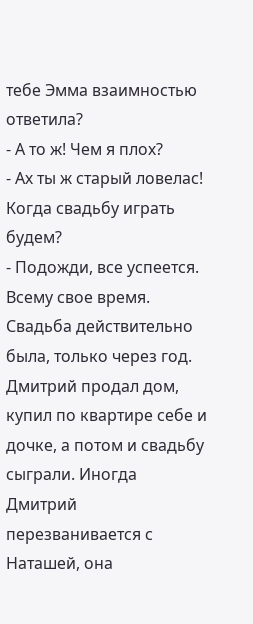тебе Эмма взаимностью ответила?
- А то ж! Чем я плох?
- Ах ты ж старый ловелас! Когда свадьбу играть будем?
- Подожди, все успеется. Всему свое время.
Свадьба действительно была, только через год. Дмитрий продал дом, купил по квартире себе и дочке, а потом и свадьбу сыграли. Иногда Дмитрий перезванивается с Наташей, она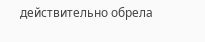действительно обрела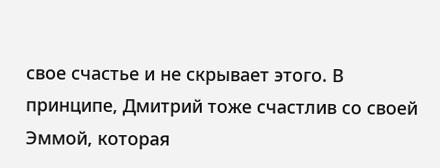свое счастье и не скрывает этого. В принципе, Дмитрий тоже счастлив со своей Эммой, которая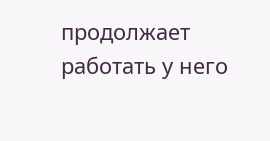продолжает работать у него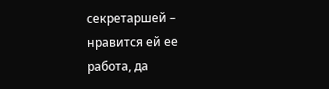секретаршей – нравится ей ее работа, да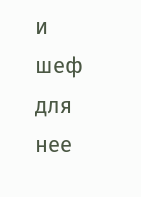и шеф для нее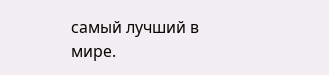самый лучший в мире.